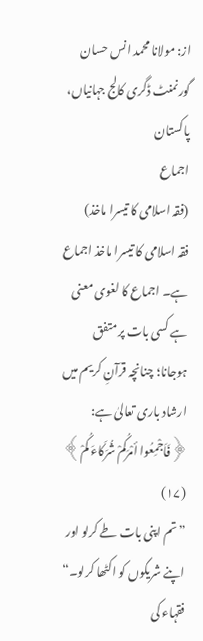از: مولانا محمد انس حسان
گورنمنٹ ڈگری کالج جہانیاں، پاکستان
اجماع
(فقہ اسلامی کا تیسرا ماخذ)
فقہ اسلامی کا تیسرا ماخذ اجماع ہے۔ اجماع کا لغوی معنی ہے کسی بات پر متفق ہوجانا؛ چنانچہ قرآنِ کریم میں ارشاد باری تعالیٰ ہے:
﴿فَاَجْمِعُوا أمْرَکُمْ شُرَکَاءَ کُمْ﴾ (۱۷)
”تم اپنی بات طے کرلو اور اپنے شریکوں کو اکٹھا کرلو۔“
فقہاء کی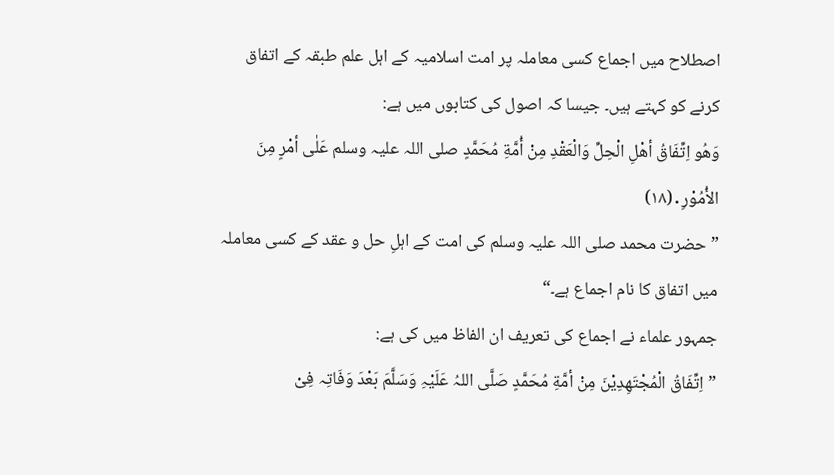اصطلاح میں اجماع کسی معاملہ پر امت اسلامیہ کے اہل علم طبقہ کے اتفاق کرنے کو کہتے ہیں۔ جیسا کہ اصول کی کتابوں میں ہے:
وَھُو اِتِّفَاقُ أھْلِ الْحِلِّ وَالْعَقْدِ مِنْ أُمَّةِ مُحَمَّدٍ صلی اللہ علیہ وسلم عَلٰی أمْرٍ مِنَ الأُمُوْرِ․(۱۸)
”حضرت محمد صلی اللہ علیہ وسلم کی امت کے اہلِ حل و عقد کے کسی معاملہ میں اتفاق کا نام اجماع ہے۔“
جمہور علماء نے اجماع کی تعریف ان الفاظ میں کی ہے:
”اِتِّفَاقُ الْمُجْتَھِدِیْنَ مِنْ أمَّةِ مُحَمَّدٍ صَلَّی اللہُ عَلَیْہِ وَسَلَّمَ بَعْدَ وَفَاتِہ فِیْ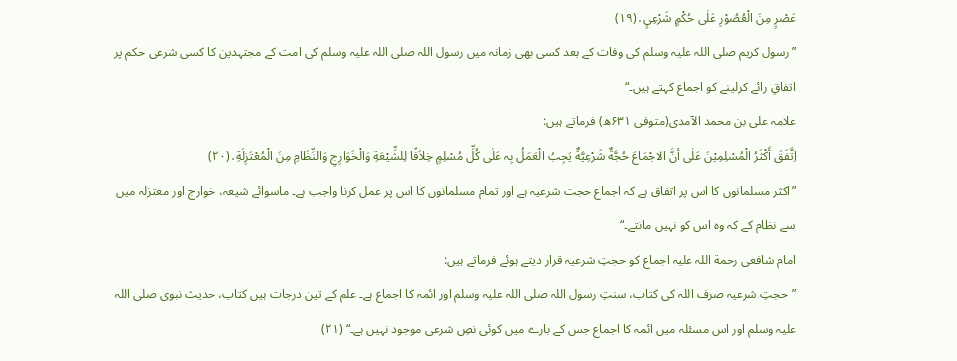عَصْرٍ مِنَ الْعُصُوْرِ عَلٰی حُکْمٍ شَرْعِیٍ․(۱۹)
”رسول کریم صلی اللہ علیہ وسلم کی وفات کے بعد کسی بھی زمانہ میں رسول اللہ صلی اللہ علیہ وسلم کی امت کے مجتہدین کا کسی شرعی حکم پر اتفاقِ رائے کرلینے کو اجماع کہتے ہیں۔“
علامہ علی بن محمد الآمدی(متوفی ۶۳۱ھ) فرماتے ہیں:
اِتَّفَقَ أَکْثَرُ الْمُسْلِمِیْنَ عَلٰی أنَّ الاجْمَاعَ حُجَّةٌ شَرْعِیَّةٌ یَجِبُ الْعَمَلُ بِہ عَلٰی کُلِّ مُسْلِمٍ خِلاَفًا لِلشِّیْعَةِ وَالْخَوَارِجِ وَالنِّظَامِ مِنَ الْمُعْتَزِلَةِ․(۲۰)
”اکثر مسلمانوں کا اس پر اتفاق ہے کہ اجماع حجت شرعیہ ہے اور تمام مسلمانوں کا اس پر عمل کرنا واجب ہے۔ ماسوائے شیعہ، خوارج اور معتزلہ میں سے نظام کے کہ وہ اس کو نہیں مانتے۔“
امام شافعی رحمة اللہ علیہ اجماع کو حجتِ شرعیہ قرار دیتے ہوئے فرماتے ہیں:
”حجتِ شرعیہ صرف اللہ کی کتاب، سنتِ رسول اللہ صلی اللہ علیہ وسلم اور ائمہ کا اجماع ہے۔ علم کے تین درجات ہیں کتاب، حدیث نبوی صلی اللہ علیہ وسلم اور اس مسئلہ میں ائمہ کا اجماع جس کے بارے میں کوئی نصِ شرعی موجود نہیں ہے۔“ (۲۱)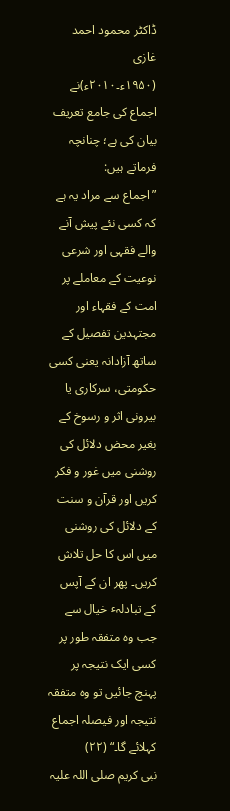ڈاکٹر محمود احمد غازی (۱۹۵۰ء۔۲۰۱۰ء)نے اجماع کی جامع تعریف بیان کی ہے؛ چنانچہ فرماتے ہیں:
”اجماع سے مراد یہ ہے کہ کسی نئے پیش آنے والے فقہی اور شرعی نوعیت کے معاملے پر امت کے فقہاء اور مجتہدین تفصیل کے ساتھ آزادانہ یعنی کسی حکومتی، سرکاری یا بیرونی اثر و رسوخ کے بغیر محض دلائل کی روشنی میں غور و فکر کریں اور قرآن و سنت کے دلائل کی روشنی میں اس کا حل تلاش کریں۔ پھر ان کے آپس کے تبادلہٴ خیال سے جب وہ متفقہ طور پر کسی ایک نتیجہ پر پہنچ جائیں تو وہ متفقہ نتیجہ اور فیصلہ اجماع کہلائے گا۔“ (۲۲)
نبی کریم صلی اللہ علیہ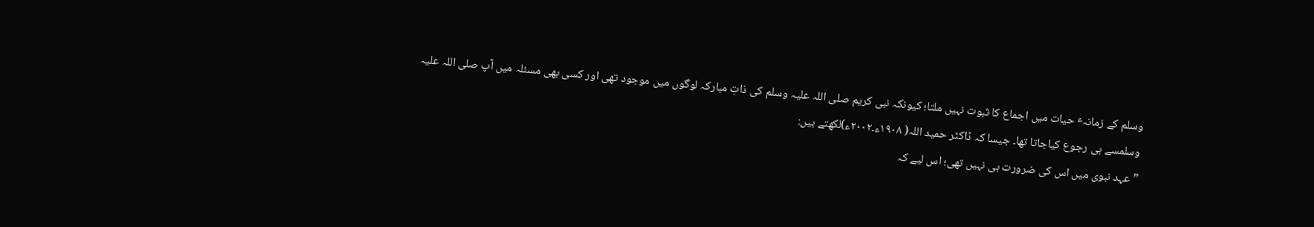وسلم کے زمانہٴ حیات میں اجماع کا ثبوت نہیں ملتا؛ کیونکہ نبی کریم صلی اللہ علیہ وسلم کی ذاتِ مبارکہ لوگوں میں موجود تھی اور کسی بھی مسئلہ میں آپ صلی اللہ علیہ وسلمسے ہی رجوع کیاجاتا تھا۔ جیسا کہ ڈاکٹر حمید اللہ( ۱۹۰۸ء۔۲۰۰۲ء)لکھتے ہیں:
”عہد نبوی میں اس کی ضرورت ہی نہیں تھی؛ اس لیے کہ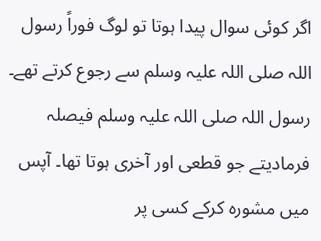اگر کوئی سوال پیدا ہوتا تو لوگ فوراً رسول اللہ صلی اللہ علیہ وسلم سے رجوع کرتے تھے۔ رسول اللہ صلی اللہ علیہ وسلم فیصلہ فرمادیتے جو قطعی اور آخری ہوتا تھا۔ آپس میں مشورہ کرکے کسی پر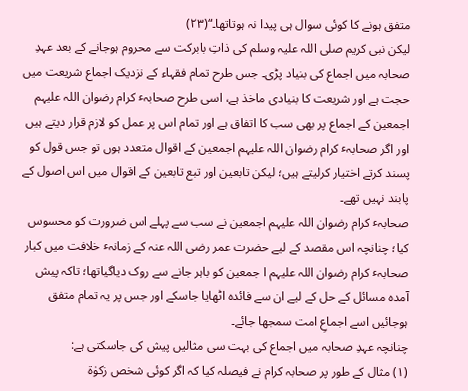متفق ہونے کا کوئی سوال ہی پیدا نہ ہوتاتھا۔“(۲۳)
لیکن نبی کریم صلی اللہ علیہ وسلم کی ذاتِ بابرکت سے محروم ہوجانے کے بعد عہدِ صحابہ میں اجماع کی بنیاد پڑی۔ جس طرح تمام فقہاء کے نزدیک اجماع شریعت میں حجت ہے اور شریعت کا بنیادی ماخذ ہے، اسی طرح صحابہٴ کرام رضوان اللہ علیہم اجمعین کے اجماع پر بھی سب کا اتفاق ہے اور تمام اس پر عمل کو لازم قرار دیتے ہیں اور اگر صحابہٴ کرام رضوان اللہ علیہم اجمعین کے اقوال متعدد ہوں تو جس قول کو پسند کرتے اختیار کرلیتے ہیں؛ لیکن تابعین اور تبع تابعین کے اقوال میں اس اصول کے پابند نہیں تھے۔
صحابہٴ کرام رضوان اللہ علیہم اجمعین نے سب سے پہلے اس ضرورت کو محسوس کیا؛ چنانچہ اس مقصد کے لیے حضرت عمر رضی اللہ عنہ کے زمانہٴ خلافت میں کبار صحابہٴ کرام رضوان اللہ علیہم ا جمعین کو باہر جانے سے روک دیاگیاتھا؛ تاکہ پیش آمدہ مسائل کے حل کے لیے ان سے فائدہ اٹھایا جاسکے اور جس پر یہ تمام متفق ہوجائیں اسے اجماعِ امت سمجھا جائے۔
چنانچہ عہدِ صحابہ میں اجماع کی بہت سی مثالیں پیش کی جاسکتی ہے:
(۱) مثال کے طور پر صحابہ کرام نے فیصلہ کیا کہ اگر کوئی شخص زکوٰة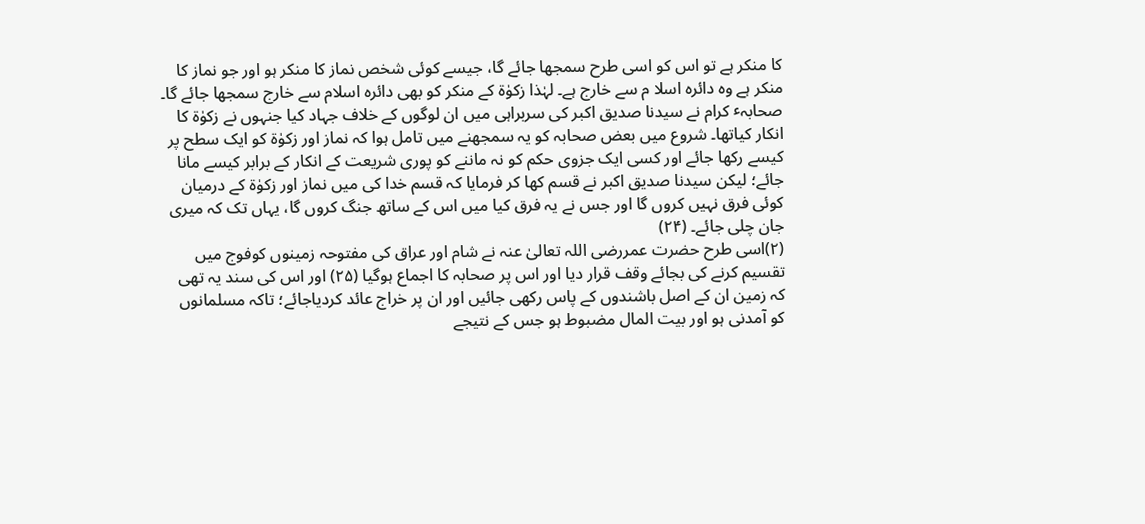کا منکر ہے تو اس کو اسی طرح سمجھا جائے گا، جیسے کوئی شخص نماز کا منکر ہو اور جو نماز کا منکر ہے وہ دائرہ اسلا م سے خارج ہے۔ لہٰذا زکوٰة کے منکر کو بھی دائرہ اسلام سے خارج سمجھا جائے گا۔ صحابہٴ کرام نے سیدنا صدیق اکبر کی سربراہی میں ان لوگوں کے خلاف جہاد کیا جنہوں نے زکوٰة کا انکار کیاتھا۔ شروع میں بعض صحابہ کو یہ سمجھنے میں تامل ہوا کہ نماز اور زکوٰة کو ایک سطح پر کیسے رکھا جائے اور کسی ایک جزوی حکم کو نہ ماننے کو پوری شریعت کے انکار کے برابر کیسے مانا جائے؛ لیکن سیدنا صدیق اکبر نے قسم کھا کر فرمایا کہ قسم خدا کی میں نماز اور زکوٰة کے درمیان کوئی فرق نہیں کروں گا اور جس نے یہ فرق کیا میں اس کے ساتھ جنگ کروں گا، یہاں تک کہ میری جان چلی جائے۔ (۲۴)
(۲)اسی طرح حضرت عمررضی اللہ تعالیٰ عنہ نے شام اور عراق کی مفتوحہ زمینوں کوفوج میں تقسیم کرنے کی بجائے وقف قرار دیا اور اس پر صحابہ کا اجماع ہوگیا (۲۵) اور اس کی سند یہ تھی کہ زمین ان کے اصل باشندوں کے پاس رکھی جائیں اور ان پر خراج عائد کردیاجائے؛ تاکہ مسلمانوں کو آمدنی ہو اور بیت المال مضبوط ہو جس کے نتیجے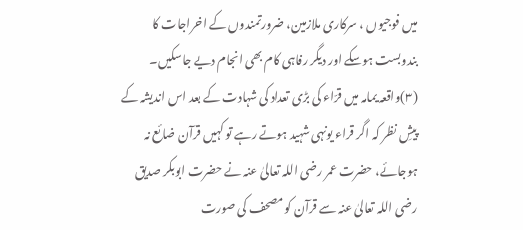میں فوجیوں ، سرکاری ملازمین، ضرورتمندوں کے اخراجات کا بندوبست ہوسکے اور دیگر رفاہی کام بھی انجام دیے جاسکیں۔
(۳)واقعہ یمامہ میں قرّاء کی بڑی تعداد کی شہادت کے بعد اس اندیشہ کے پیشِ نظر کہ اگر قراء یونہی شہید ہوتے رہے تو کہیں قرآن ضائع نہ ہوجائے، حضرت عمر رضی اللہ تعالیٰ عنہ نے حضرت ابوبکر صدیق رضی اللہ تعالیٰ عنہ سے قرآن کو مصحف کی صورت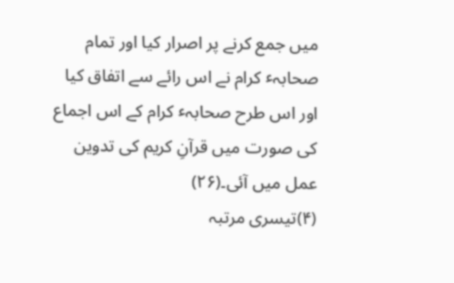میں جمع کرنے پر اصرار کیا اور تمام صحابہٴ کرام نے اس رائے سے اتفاق کیا اور اس طرح صحابہٴ کرام کے اس اجماع کی صورت میں قرآنِ کریم کی تدوین عمل میں آئی۔(۲۶)
(۴)تیسری مرتبہ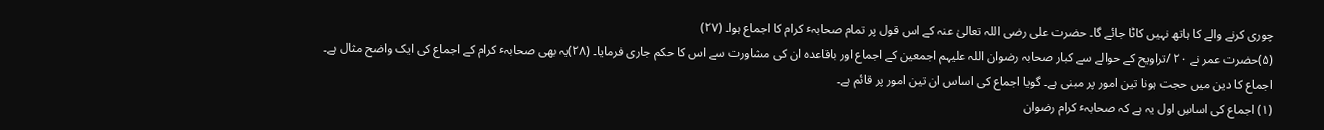چوری کرنے والے کا ہاتھ نہیں کاٹا جائے گا۔ حضرت علی رضی اللہ تعالیٰ عنہ کے اس قول پر تمام صحابہٴ کرام کا اجماع ہوا۔ (۲۷)
(۵)حضرت عمر نے ۲۰ /تراویح کے حوالے سے کبار صحابہ رضوان اللہ علیہم اجمعین کے اجماع اور باقاعدہ ان کی مشاورت سے اس کا حکم جاری فرمایا۔ (۲۸)یہ بھی صحابہٴ کرام کے اجماع کی ایک واضح مثال ہے۔
اجماع کا دین میں حجت ہونا تین امور پر مبنی ہے۔ گویا اجماع کی اساس ان تین امور پر قائم ہے۔
(۱) اجماع کی اساسِ اول یہ ہے کہ صحابہٴ کرام رضوان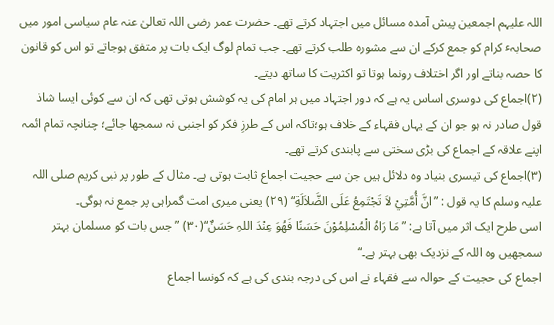اللہ علیہم اجمعین پیش آمدہ مسائل میں اجتہاد کرتے تھے۔ حضرت عمر رضی اللہ تعالیٰ عنہ عام سیاسی امور میں صحابہٴ کرام کو جمع کرکے ان سے مشورہ طلب کرتے تھے۔ جب تمام لوگ ایک بات پر متفق ہوجاتے تو اس کو قانون کا حصہ بناتے اور اگر اختلاف رونما ہوتا تو اکثریت کا ساتھ دیتے۔
(۲)اجماع کی دوسری اساس یہ ہے کہ دور اجتہاد میں ہر امام کی یہ کوشش ہوتی تھی کہ ان سے کوئی ایسا شاذ قول صادر نہ ہو جو ان کے یہاں فقہاء کے خلاف ہو؛تاکہ اس کے طرزِ فکر کو اجنبی نہ سمجھا جائے؛ چنانچہ تمام ائمہ اپنے علاقہ کے اجماع کی بڑی سختی سے پابندی کرتے تھے۔
(۳)اجماع کی تیسری بنیاد وہ دلائل ہیں جن سے حجیت اجماع ثابت ہوتی ہے۔ مثال کے طور پر نبی کریم صلی اللہ علیہ وسلم کا یہ قول : ”انَّ أُمَّتِيْ لاَ تَجْتَمِعُ عَلَی الضَّلاَلَةِ“ (۲۹) یعنی میری امت گمراہی پر جمع نہ ہوگی۔
اسی طرح ایک اثر میں آتا ہے: ”مَا رَاہُ الْمُسْلِمُوْنَ حَسَنًا فَھُوَ عِنْدَ اللہِ حَسَنٌ“(۳۰) ”جس بات کو مسلمان بہتر سمجھیں وہ اللہ کے نزدیک بھی بہتر ہے۔“
اجماع کی حجیت کے حوالہ سے فقہاء نے اس کی درجہ بندی کی ہے کہ کونسا اجماع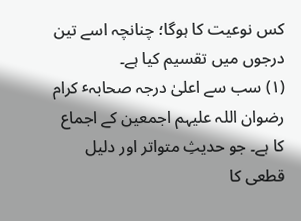کس نوعیت کا ہوگا؛ چنانچہ اسے تین درجوں میں تقسیم کیا ہے۔
(۱) سب سے اعلیٰ درجہ صحابہٴ کرام رضوان اللہ علیہم اجمعین کے اجماع کا ہے۔ جو حدیثِ متواتر اور دلیل قطعی کا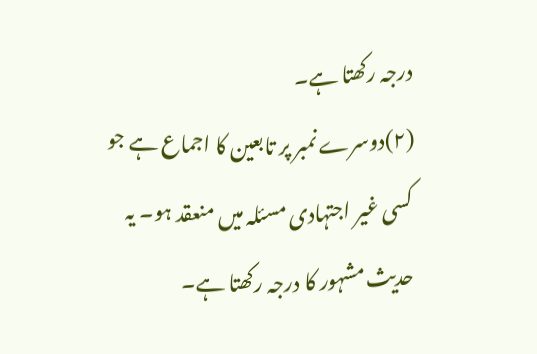درجہ رکھتا ہے۔
(۲)دوسرے نمبر پر تابعین کا اجماع ہے جو کسی غیر اجتہادی مسئلہ میں منعقد ہو۔ یہ حدیث مشہور کا درجہ رکھتا ہے۔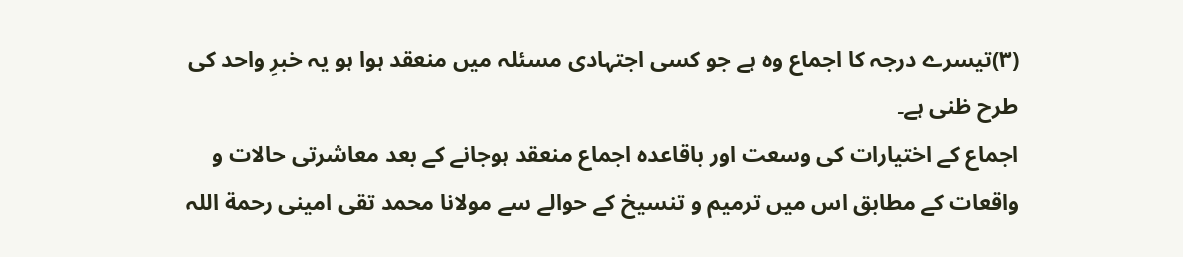(۳)تیسرے درجہ کا اجماع وہ ہے جو کسی اجتہادی مسئلہ میں منعقد ہوا ہو یہ خبرِ واحد کی طرح ظنی ہے۔
اجماع کے اختیارات کی وسعت اور باقاعدہ اجماع منعقد ہوجانے کے بعد معاشرتی حالات و واقعات کے مطابق اس میں ترمیم و تنسیخ کے حوالے سے مولانا محمد تقی امینی رحمة اللہ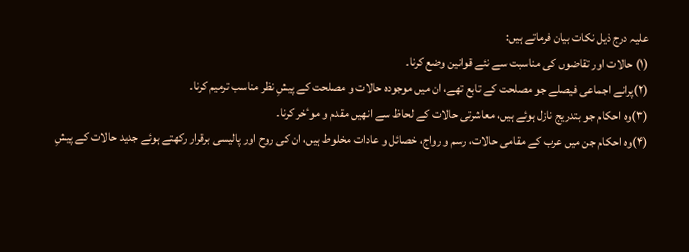علیہ درج ذیل نکات بیان فرماتے ہیں:
(۱) حالات اور تقاضوں کی مناسبت سے نئے قوانین وضع کرنا۔
(۲)پرانے اجماعی فیصلے جو مصلحت کے تابع تھے، ان میں موجودہ حالات و مصلحت کے پیشِ نظر مناسب ترمیم کرنا۔
(۳)وہ احکام جو بتدریج نازل ہوئے ہیں، معاشرتی حالات کے لحاظ سے انھیں مقدم و موٴخر کرنا۔
(۴)وہ احکام جن میں عرب کے مقامی حالات، رسم و رواج، خصائل و عادات مخلوط ہیں، ان کی روح اور پالیسی برقرار رکھتے ہوئے جدید حالات کے پیشِ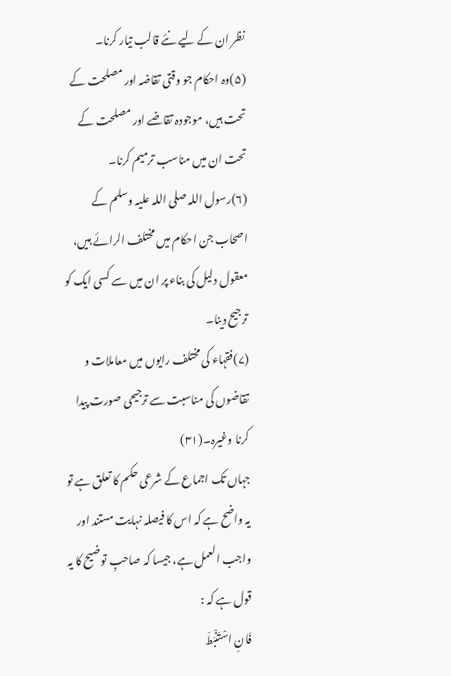نظر ان کے لیے نئے قالب تیار کرنا۔
(۵)وہ احکام جو وقتی تقاضہ اور مصلحت کے تحت ہیں، موجودہ تقاضے اور مصلحت کے تحت ان میں مناسب ترمیم کرنا۔
(۶)رسول اللہ صلی اللہ علیہ وسلم کے اصحاب جن احکام میں مختلف الرائے ہیں، معقول دلیل کی بناء پر ان میں سے کسی ایک کو ترجیح دینا۔
(۷)فقہاء کی مختلف رایوں میں معاملات و تقاضوں کی مناسبت سے ترجیحی صورت پیدا کرنا وغیرہ۔(۳۱)
جہاں تک اجماع کے شرعی حکم کا تعلق ہے تو یہ واضح ہے کہ اس کا فیصلہ نہایت مستند اور واجب العمل ہے، جیسا کہ صاحبِ توضیح کا یہ قول ہے کہ :
فَانِ اسْتَنْبَطَ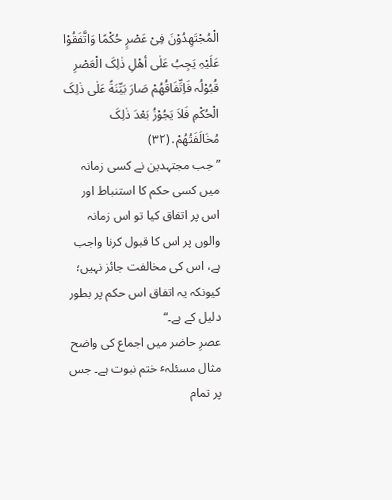الْمُجْتَھِدُوْنَ فِیْ عَصْرٍ حُکْمًا وَاتَّفَقُوْا عَلَیْہِ یَجِبُ عَلٰی أھْلِ ذٰلِکَ الْعَصْرِ قُبُوْلُہ فَاِتِّفَاقُھُمْ صَارَ بَیِّنَةً عَلٰی ذٰلِکَ الْحُکْمِ فَلاَ یَجُوْزُ بَعْدَ ذٰلِکَ مُخَالَفَتُھُمْ․(۳۲)
”جب مجتہدین نے کسی زمانہ میں کسی حکم کا استنباط اور اس پر اتفاق کیا تو اس زمانہ والوں پر اس کا قبول کرنا واجب ہے، اس کی مخالفت جائز نہیں؛ کیونکہ یہ اتفاق اس حکم پر بطور دلیل کے ہے۔“
عصرِ حاضر میں اجماع کی واضح مثال مسئلہٴ ختم نبوت ہے۔ جس پر تمام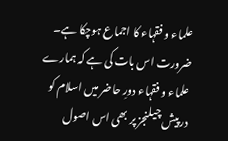علماء و فقہاء کا اجماع ہوچکا ہے۔ ضرورت اس بات کی ہے کہ ہمارے علماء و فقہاء دورِ حاضر میں اسلام کو درپیش چیلنجز پر بھی اس اصول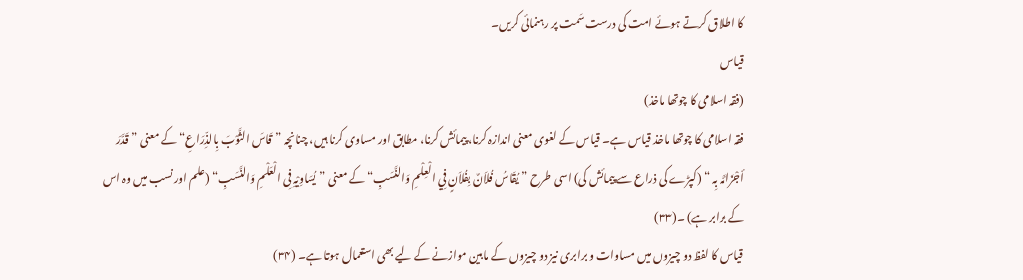کا اطلاق کرتے ہوئے امت کی درست سَمت پر رہنمائی کریں۔
قیاس
(فقہ اسلامی کا چوتھا ماخذ)
فقہ اسلامی کا چوتھا ماخذ قیاس ہے۔ قیاس کے لغوی معنی اندازہ کرنا، پیمائش کرنا، مطابق اور مساوی کرنا ہیں، چنانچہ ”قَاسَ الثَّوْبَ بِالذِّرَاعِ“ کے معنی ”قَدَّرَ أجْزَائَہ بِہ “ (کپڑے کی ذراع سے پیمائش کی) اسی طرح ”یُقَاسُ فُلاَنٌ بِفُلاَنٍ فِي الْعِلْمِ وَالنَّسَبِ“ کے معنی ”یُسَاوِیْہِ فِی الْعَلْمِ وَالنَّسَبِ“ (علم اور نسب میں وہ اس کے برابر ہے) ۔(۳۳)
قیاس کا لفظ دو چیزوں میں مساوات و برابری نیز دو چیزوں کے مابین موازنے کے لیے بھی استعمال ہوتا ہے۔ (۳۴)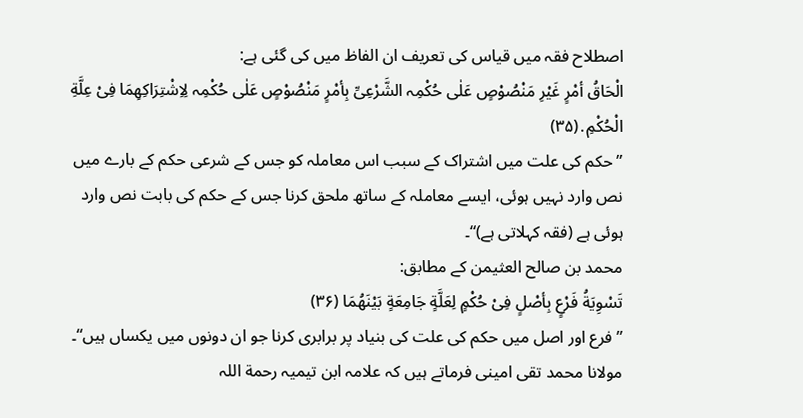اصطلاح فقہ میں قیاس کی تعریف ان الفاظ میں کی گئی ہے:
الْحَاقُ أمْرٍ غَیْرِ مَنْصُوْصٍ عَلٰی حُکْمِہ الشَّرْعِیِّ بِأمْرٍ مَنْصُوْصٍ عَلٰی حُکْمِہ لِاِشْتِرَاکِھِمَا فِیْ عِلَّةِ الْحُکْمِ․(۳۵)
”حکم کی علت میں اشتراک کے سبب اس معاملہ کو جس کے شرعی حکم کے بارے میں نص وارد نہیں ہوئی، ایسے معاملہ کے ساتھ ملحق کرنا جس کے حکم کی بابت نص وارد ہوئی ہے (فقہ کہلاتی ہے)“۔
محمد بن صالح العثیمن کے مطابق:
تَسْوِیَةُ فَرْعٍ بِأصْلٍ فِیْ حُکْمٍ لِعَلَّةٍ جَامِعَةٍ بَیْنَھُمَا (۳۶)
”فرع اور اصل میں حکم کی علت کی بنیاد پر برابری کرنا جو ان دونوں میں یکساں ہیں“۔
مولانا محمد تقی امینی فرماتے ہیں کہ علامہ ابن تیمیہ رحمة اللہ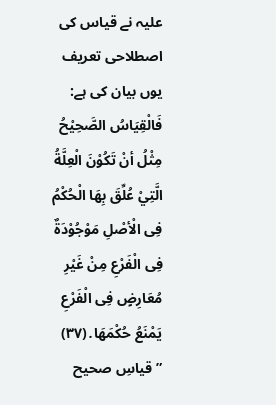علیہ نے قیاس کی اصطلاحی تعریف یوں بیان کی ہے:
فَالْقِیَاسُ الصَّحِیْحُ مِثْلُ أنْ تَکُوْنَ الْعِلَّةُ الَّتِيْ عُلِّقَ بِھَا الْحُکْمُ فِی الْأصْلِ مَوْجُوْدَةٌ فِی الْفَرْعِ مِنْ غَیْرِ مُعَارِضٍ فِی الْفَرْعِ یَمْنَعُ حُکْمَھَا․(۳۷)
”قیاسِ صحیح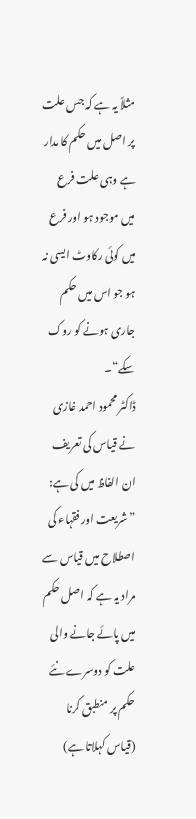مثلاً یہ ہے کہ جس علت پر اصل میں حکم کا مدار ہے وہی علت فرع میں موجود ہو اور فرع میں کوئی رکاوٹ ایسی نہ ہو جو اس میں حکم جاری ہونے کو روک سکے“۔
ڈاکٹر محمود احمد غازی نے قیاس کی تعریف ان الفاظ میں کی ہے:
”شریعت اور فقہاء کی اصطلاح میں قیاس سے مراد یہ ہے کہ اصل حکم میں پائے جانے والی علت کو دوسرے نئے حکم پر منطبق کرنا (قیاس کہلاتا ہے)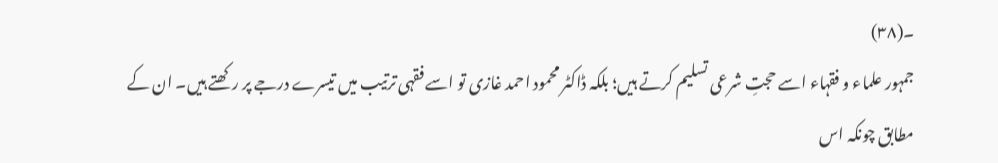۔(۳۸)
جمہور علماء و فقہاء اسے حجتِ شرعی تسلیم کرتے ہیں؛ بلکہ ڈاکٹر محمود احمد غازی تو اسے فقہی ترتیب میں تیسرے درجے پر رکھتے ہیں۔ ان کے مطابق چونکہ اس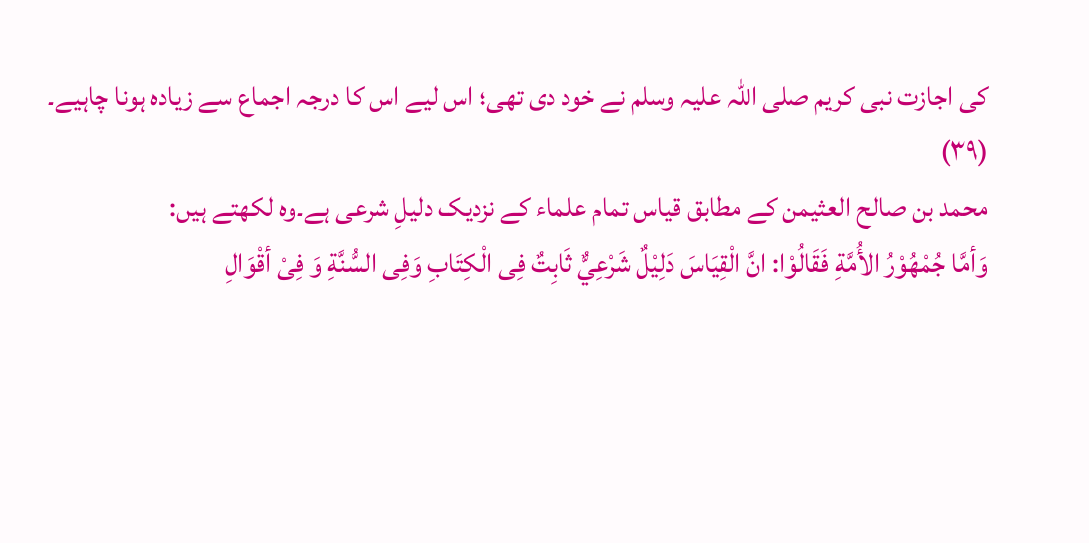کی اجازت نبی کریم صلی اللہ علیہ وسلم نے خود دی تھی؛ اس لیے اس کا درجہ اجماع سے زیادہ ہونا چاہیے۔ (۳۹)
محمد بن صالح العثیمن کے مطابق قیاس تمام علماء کے نزدیک دلیلِ شرعی ہے۔وہ لکھتے ہیں:
وَأمَّا جُمْھُوْرُ الأُمَّةِ فَقَالُوْا: انَّ الْقِیَاسَ دَلِیْلٌ شَرْعِيٌّ ثَابِتٌ فِی الْکِتَابِ وَفِی السُّنَّةِ وَ فِیْ أقْوَالِ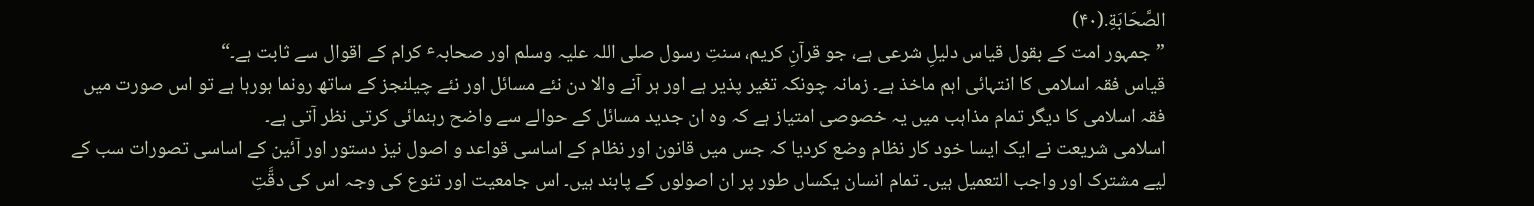الصَّحَابَةِ․(۴۰)
”جمہور امت کے بقول قیاس دلیلِ شرعی ہے، جو قرآنِ کریم، سنتِ رسول صلی اللہ علیہ وسلم اور صحابہٴ کرام کے اقوال سے ثابت ہے۔“
قیاس فقہ اسلامی کا انتہائی اہم ماخذ ہے۔ زمانہ چونکہ تغیر پذیر ہے اور ہر آنے والا دن نئے مسائل اور نئے چیلنجز کے ساتھ رونما ہورہا ہے تو اس صورت میں فقہ اسلامی کا دیگر تمام مذاہب میں یہ خصوصی امتیاز ہے کہ وہ ان جدید مسائل کے حوالے سے واضح رہنمائی کرتی نظر آتی ہے۔
اسلامی شریعت نے ایک ایسا خود کار نظام وضع کردیا کہ جس میں قانون اور نظام کے اساسی قواعد و اصول نیز دستور اور آئین کے اساسی تصورات سب کے لیے مشترک اور واجب التعمیل ہیں۔ تمام انسان یکساں طور پر ان اصولوں کے پابند ہیں۔ اس جامعیت اور تنوع کی وجہ اس کی دقَّتِ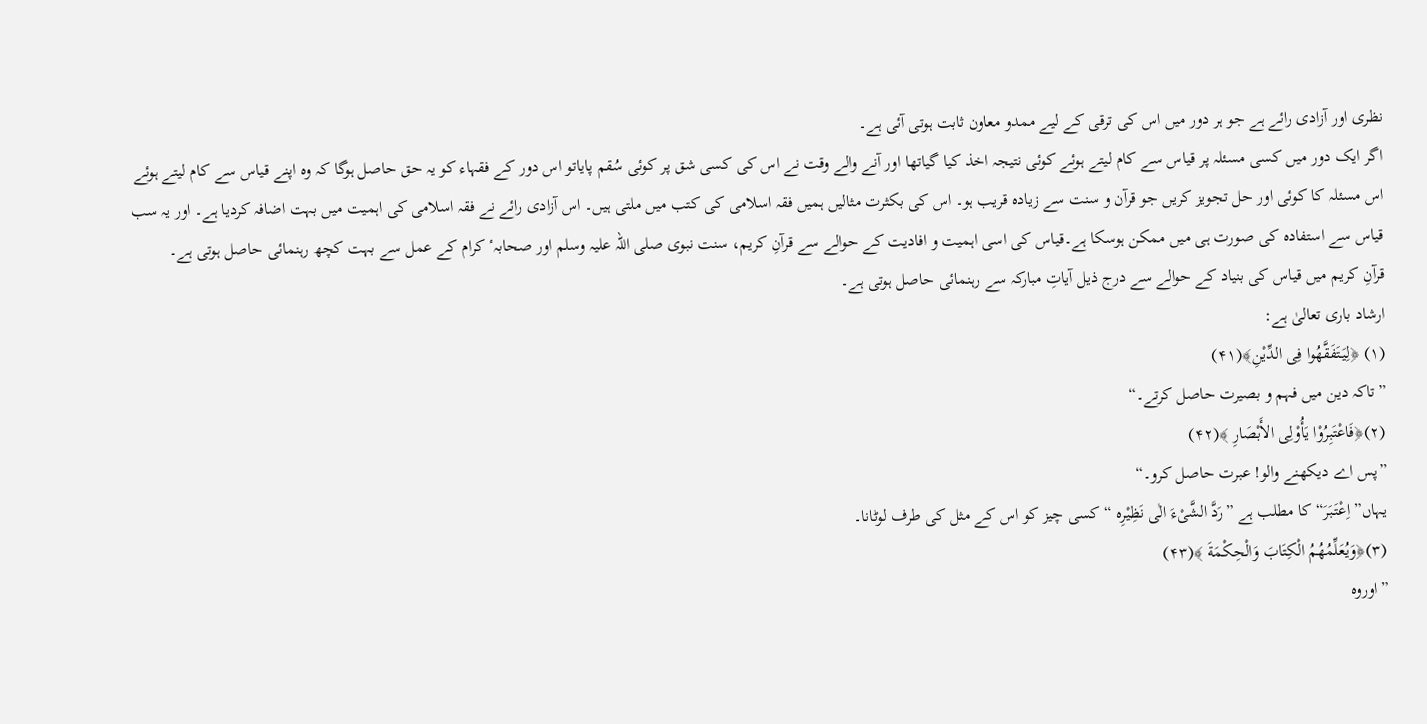نظری اور آزادی رائے ہے جو ہر دور میں اس کی ترقی کے لیے ممدو معاون ثابت ہوتی آئی ہے۔
اگر ایک دور میں کسی مسئلہ پر قیاس سے کام لیتے ہوئے کوئی نتیجہ اخذ کیا گیاتھا اور آنے والے وقت نے اس کی کسی شق پر کوئی سُقم پایاتو اس دور کے فقہاء کو یہ حق حاصل ہوگا کہ وہ اپنے قیاس سے کام لیتے ہوئے اس مسئلہ کا کوئی اور حل تجویز کریں جو قرآن و سنت سے زیادہ قریب ہو۔ اس کی بکثرت مثالیں ہمیں فقہ اسلامی کی کتب میں ملتی ہیں۔ اس آزادی رائے نے فقہ اسلامی کی اہمیت میں بہت اضافہ کردیا ہے۔ اور یہ سب قیاس سے استفادہ کی صورت ہی میں ممکن ہوسکا ہے۔قیاس کی اسی اہمیت و افادیت کے حوالے سے قرآنِ کریم، سنت نبوی صلی اللہ علیہ وسلم اور صحابہٴ کرام کے عمل سے بہت کچھ رہنمائی حاصل ہوتی ہے۔
قرآنِ کریم میں قیاس کی بنیاد کے حوالے سے درج ذیل آیاتِ مبارکہ سے رہنمائی حاصل ہوتی ہے۔
ارشاد باری تعالیٰ ہے:
(۱) ﴿لِیَتَفَقَّھُوا فِی الدِّیْنِ﴾(۴۱)
”تاکہ دین میں فہم و بصیرت حاصل کرتے۔“
(۲)﴿فَاعْتَبِرُوْا یَأُوْلِی الأَبْصَارِ ﴾(۴۲)
”پس اے دیکھنے والو! عبرت حاصل کرو۔“
یہاں”اِعْتَبَرَ“ کا مطلب ہے ”رَدَّ الشَّیْءَ الٰی نَظِیْرِہ “ کسی چیز کو اس کے مثل کی طرف لوٹانا۔
(۳)﴿وَیُعَلِّمُھُمُ الْکِتَابَ وَالْحِکْمَةَ ﴾(۴۳)
”اوروہ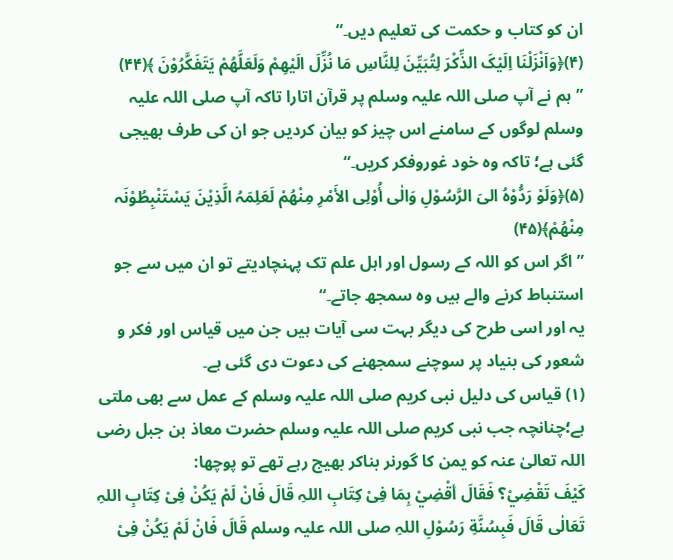ان کو کتاب و حکمت کی تعلیم دیں۔“
(۴)﴿وَاَنْزَلْنَا اِلَیْکَ الذِّکْرَ لِتُبَیِّنَ لِلنَّاسِ مَا نُزِّلَ الَیْھِمْ وَلَعَلَّھُمْ یَتَفَکَّرُوْنَ ﴾(۴۴)
”ہم نے آپ صلی اللہ علیہ وسلم پر قرآن اتارا تاکہ آپ صلی اللہ علیہ وسلم لوگوں کے سامنے اس چیز کو بیان کردیں جو ان کی طرف بھیجی گئی ہے؛ تاکہ وہ خود غوروفکر کریں۔“
(۵)﴿وَلَوْ رَدُّوْہُ الیَ الرَّسُوْلِ وَالٰی أُوْلِی الأَمْرِ مِنْھُمْ لَعَلِمَہُ الَّذِیْنَ یَسْتَنْبِطُوْنَہ مِنْھُمْ﴾(۴۵)
”اگر اس کو اللہ کے رسول اور اہل علم تک پہنچادیتے تو ان میں سے جو استنباط کرنے والے ہیں وہ سمجھ جاتے۔“
یہ اور اسی طرح کی دیگر بہت سی آیات ہیں جن میں قیاس اور فکر و شعور کی بنیاد پر سوچنے سمجھنے کی دعوت دی گئی ہے۔
(۱) قیاس کی دلیل نبی کریم صلی اللہ علیہ وسلم کے عمل سے بھی ملتی ہے؛چنانچہ جب نبی کریم صلی اللہ علیہ وسلم حضرت معاذ بن جبل رضی اللہ تعالیٰ عنہ کو یمن کا گورنر بناکر بھیج رہے تھے تو پوچھا:
کَیْفَ تَقْضِيْ؟ فَقَالَ أقْضِيْ بِمَا فِیْ کِتَابِ اللہِ قَالَ فَانْ لَمْ یَکُنْ فِیْ کِتَابِ اللہِ تَعَالٰی قَالَ فَبِسُنَّةِ رَسُوْلِ اللہِ صلی اللہ علیہ وسلم قَالَ فَانْ لَمْ یَکُنْ فِیْ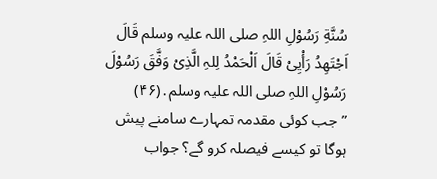سُنَّةِ رَسُوْلِ اللہِ صلی اللہ علیہ وسلم قَالَ اَجْتَھِدُ رَأْیِیْ قَالَ اَلْحَمْدُ لِلہِ الَّذِیْ وَفَّقَ رَسُوْلَ رَسُوْلِ اللہِ صلی اللہ علیہ وسلم․(۴۶)
”جب کوئی مقدمہ تمہارے سامنے پیش ہوگا تو کیسے فیصلہ کرو گے؟ جواب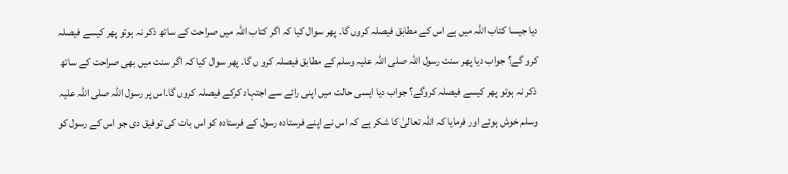دیا جیسا کتاب اللہ میں ہے اس کے مطابق فیصلہ کروں گا۔ پھر سوال کیا کہ اگر کتاب اللہ میں صراحت کے ساتھ ذکر نہ ہوتو پھر کیسے فیصلہ کرو گے؟ جواب دیا پھر سنت رسول اللہ صلی اللہ علیہ وسلم کے مطابق فیصلہ کرو ں گا۔ پھر سوال کیا کہ اگر سنت میں بھی صراحت کے ساتھ ذکر نہ ہوتو پھر کیسے فیصلہ کروگے؟ جواب دیا ایسی حالت میں اپنی رائے سے اجتہاد کرکے فیصلہ کروں گا۔اس پر رسول اللہ صلی اللہ علیہ وسلم خوش ہوئے اور فرمایا کہ اللہ تعالیٰ کا شکر ہے کہ اس نے اپنے فرستادہ رسول کے فرستادہ کو اس بات کی توفیق دی جو اس کے رسول کو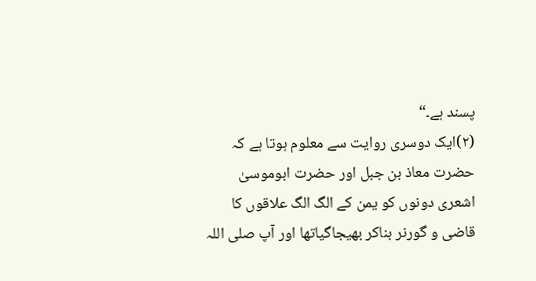پسند ہے۔“
(۲)ایک دوسری روایت سے معلوم ہوتا ہے کہ حضرت معاذ بن جبل اور حضرت ابوموسیٰ اشعری دونوں کو یمن کے الگ الگ علاقوں کا قاضی و گورنر بناکر بھیجاگیاتھا اور آپ صلی اللہ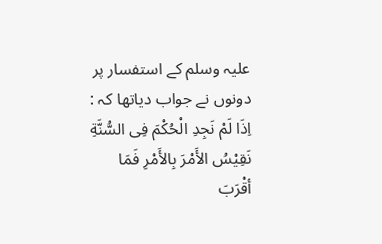علیہ وسلم کے استفسار پر دونوں نے جواب دیاتھا کہ :
اِذَا لَمْ نَجِدِ الْحُکْمَ فِی السُّنَّةِ نَقِیْسُ الأَمْرَ بِالأَمْرِ فَمَا أقْرَبَ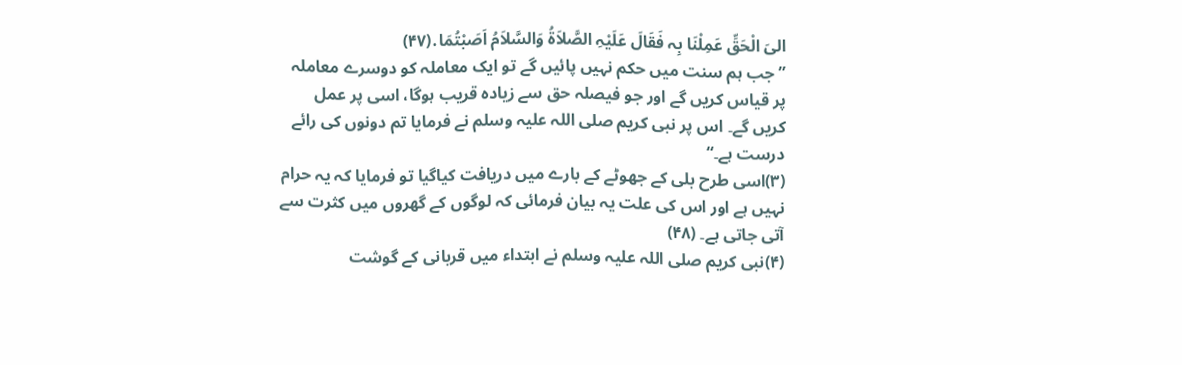الیَ الْحَقِّ عَمِلْنَا بِہ فَقَالَ عَلَیْہِ الصَّلاَةُ وَالسَّلاَمُ اَصَبْتُمَا․(۴۷)
”جب ہم سنت میں حکم نہیں پائیں گے تو ایک معاملہ کو دوسرے معاملہ پر قیاس کریں گے اور جو فیصلہ حق سے زیادہ قریب ہوگا، اسی پر عمل کریں گے۔ اس پر نبی کریم صلی اللہ علیہ وسلم نے فرمایا تم دونوں کی رائے درست ہے۔“
(۳)اسی طرح بلی کے جھوٹے کے بارے میں دریافت کیاگیا تو فرمایا کہ یہ حرام نہیں ہے اور اس کی علت یہ بیان فرمائی کہ لوگوں کے گھروں میں کثرت سے آتی جاتی ہے۔ (۴۸)
(۴)نبی کریم صلی اللہ علیہ وسلم نے ابتداء میں قربانی کے گوشت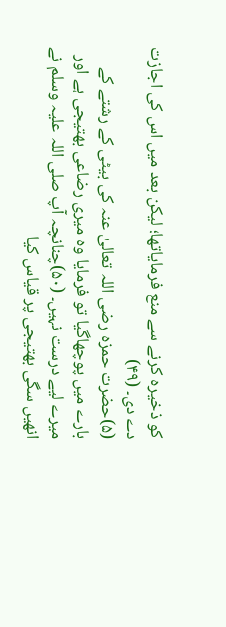کو ذخیرہ کرنے سے منع فرمایاتھا؛ لیکن بعد میں اس کی اجازت دے دی۔ (۴۹)
(۵)حضرت حمزہ رضی اللہ تعالیٰ عنہ کی بیٹی کے رشتے کے بارے میں پوچھاگیا تو فرمایا وہ میری رضاعی بھتیجی ہے اور میرے لیے درست نہیں۔ (۵۰)چنانچہ آپ صلی اللہ علیہ وسلم نے انھیں سگی بھتیجی پر قیاس کیا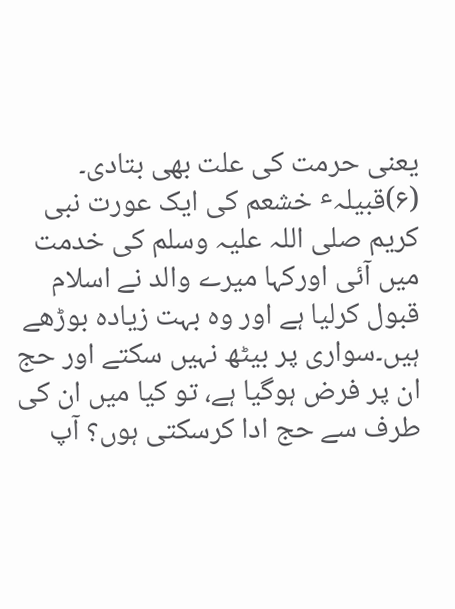یعنی حرمت کی علت بھی بتادی۔
(۶)قبیلہٴ خشعم کی ایک عورت نبی کریم صلی اللہ علیہ وسلم کی خدمت میں آئی اورکہا میرے والد نے اسلام قبول کرلیا ہے اور وہ بہت زیادہ بوڑھے ہیں۔سواری پر بیٹھ نہیں سکتے اور حج ان پر فرض ہوگیا ہے، تو کیا میں ان کی طرف سے حج ادا کرسکتی ہوں؟ آپ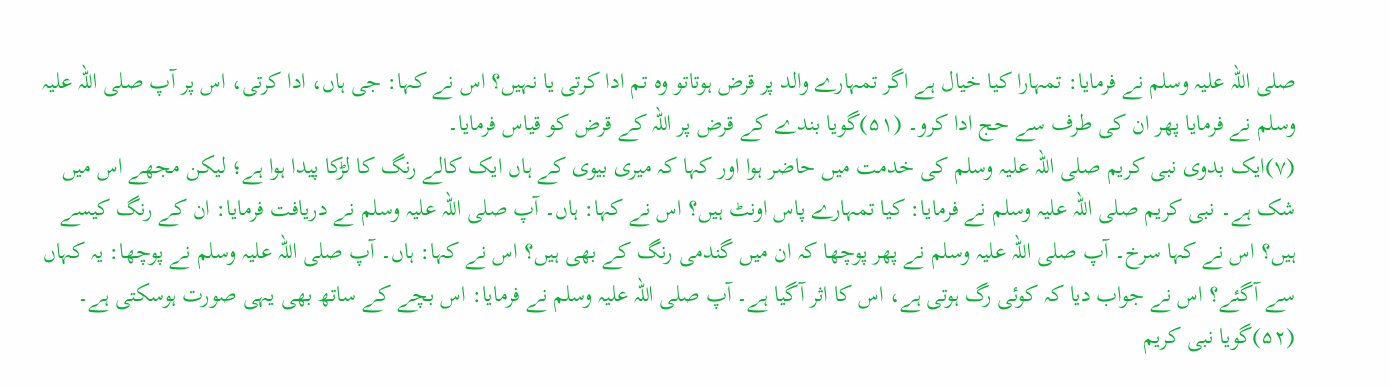صلی اللہ علیہ وسلم نے فرمایا: تمہارا کیا خیال ہے اگر تمہارے والد پر قرض ہوتاتو وہ تم ادا کرتی یا نہیں؟ اس نے کہا: جی ہاں، ادا کرتی، اس پر آپ صلی اللہ علیہ وسلم نے فرمایا پھر ان کی طرف سے حج ادا کرو۔ (۵۱)گویا بندے کے قرض پر اللہ کے قرض کو قیاس فرمایا۔
(۷)ایک بدوی نبی کریم صلی اللہ علیہ وسلم کی خدمت میں حاضر ہوا اور کہا کہ میری بیوی کے ہاں ایک کالے رنگ کا لڑکا پیدا ہوا ہے؛ لیکن مجھے اس میں شک ہے۔ نبی کریم صلی اللہ علیہ وسلم نے فرمایا: کیا تمہارے پاس اونٹ ہیں؟ اس نے کہا: ہاں۔ آپ صلی اللہ علیہ وسلم نے دریافت فرمایا: ان کے رنگ کیسے ہیں؟ اس نے کہا سرخ۔ آپ صلی اللہ علیہ وسلم نے پھر پوچھا کہ ان میں گندمی رنگ کے بھی ہیں؟ اس نے کہا: ہاں۔ آپ صلی اللہ علیہ وسلم نے پوچھا: یہ کہاں سے آگئے؟ اس نے جواب دیا کہ کوئی رگ ہوتی ہے، اس کا اثر آگیا ہے۔ آپ صلی اللہ علیہ وسلم نے فرمایا: اس بچے کے ساتھ بھی یہی صورت ہوسکتی ہے۔ (۵۲)گویا نبی کریم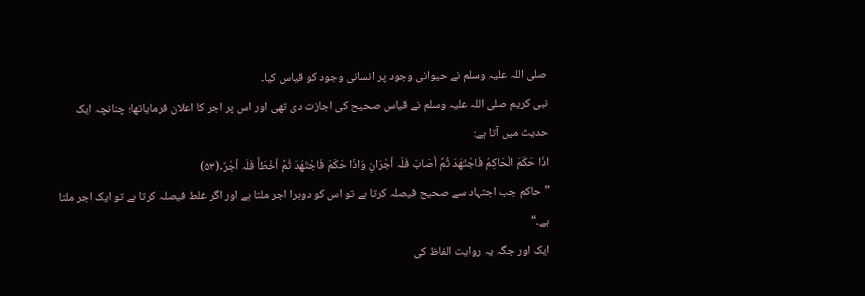صلی اللہ علیہ وسلم نے حیوانی وجود پر انسانی وجود کو قیاس کیا۔
نبی کریم صلی اللہ علیہ وسلم نے قیاس صحیح کی اجازت دی تھی اور اس پر اجر کا اعلان فرمایاتھا؛ چنانچہ ایک حدیث میں آتا ہے:
اذَا حَکَمَ الْحَاکِمُ فَاجْتَھَدَ ثُمَّ أصَابَ فَلَہ أجْرَانِ وَاذَا حَکَمَ فَاجْتَھَدَ ثُمَّ أخْطَأَ فَلَہ أجْرٌ․(۵۳)
”حاکم جب اجتہاد سے صحیح فیصلہ کرتا ہے تو اس کو دوہرا اجر ملتا ہے اور اگر غلط فیصلہ کرتا ہے تو ایک اجر ملتا ہے۔“
ایک اور جگہ یہ روایت الفاظ کی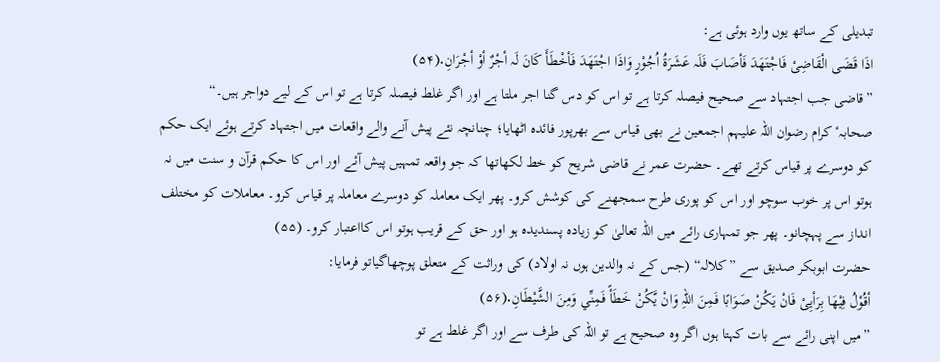تبدیلی کے ساتھ یوں وارد ہوئی ہے:
اذَا قَضَی الْقَاضِیْ فَاجْتَھَدَ فَأصَابَ فَلَہ عَشَرَةُ اُجُوْرٍ وَاذَا اجْتَھَدَ فَأخْطَأَ کَانَ لَہ أجْرٌ أوْ أجْرَانِ․(۵۴)
”قاضی جب اجتہاد سے صحیح فیصلہ کرتا ہے تو اس کو دس گنا اجر ملتا ہے اور اگر غلط فیصلہ کرتا ہے تو اس کے لیے دواجر ہیں۔“
صحابہٴ کرام رضوان اللہ علیہم اجمعین نے بھی قیاس سے بھرپور فائدہ اٹھایا؛ چنانچہ نئے پیش آنے والے واقعات میں اجتہاد کرتے ہوئے ایک حکم کو دوسرے پر قیاس کرتے تھے۔ حضرت عمر نے قاضی شریح کو خط لکھاتھا کہ جو واقعہ تمہیں پیش آئے اور اس کا حکم قرآن و سنت میں نہ ہوتو اس پر خوب سوچو اور اس کو پوری طرح سمجھنے کی کوشش کرو۔ پھر ایک معاملہ کو دوسرے معاملہ پر قیاس کرو۔ معاملات کو مختلف انداز سے پہچانو۔ پھر جو تمہاری رائے میں اللہ تعالیٰ کو زیادہ پسندیدہ ہو اور حق کے قریب ہوتو اس کااعتبار کرو۔ (۵۵)
حضرت ابوبکر صدیق سے ”کلالہ“ (جس کے نہ والدین ہوں نہ اولاد) کی وراثت کے متعلق پوچھاگیاتو فرمایا:
أقُوْلُ فِیْھَا بِرَأیِیْ فَانْ یَکُنْ صَوَابًا فَمِنَ اللہِ وَانْ یَّکُنْ خَطَأً فَمِنِّي وَمِنَ الشَّیْطَانِ․(۵۶)
”میں اپنی رائے سے بات کہتا ہوں اگر وہ صحیح ہے تو اللہ کی طرف سے اور اگر غلط ہے تو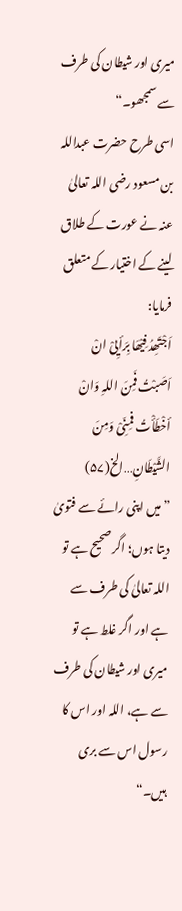میری اور شیطان کی طرف سے سمجھو۔“
اسی طرح حضرت عبداللہ بن مسعود رضی اللہ تعالیٰ عنہ نے عورت کے طلاق لینے کے اختیار کے متعلق فرمایا:
اَجْتَھِدُ فِیْھَا بِرَأیِیْ انْ اَصَبْتُ فَمِنَ اللہِ وَانْ أخْطَأْتُ فمِنِّیْ وَمِنَ الشَّیْطَانِ․․․الخ(۵۷)
”میں اپنی رائے سے فتویٰ دیتا ہوں؛ اگر صحیح ہے تو اللہ تعالیٰ کی طرف سے ہے اور اگر غلط ہے تو میری اور شیطان کی طرف سے ہے، اللہ اور اس کا رسول اس سے بری ہیں۔“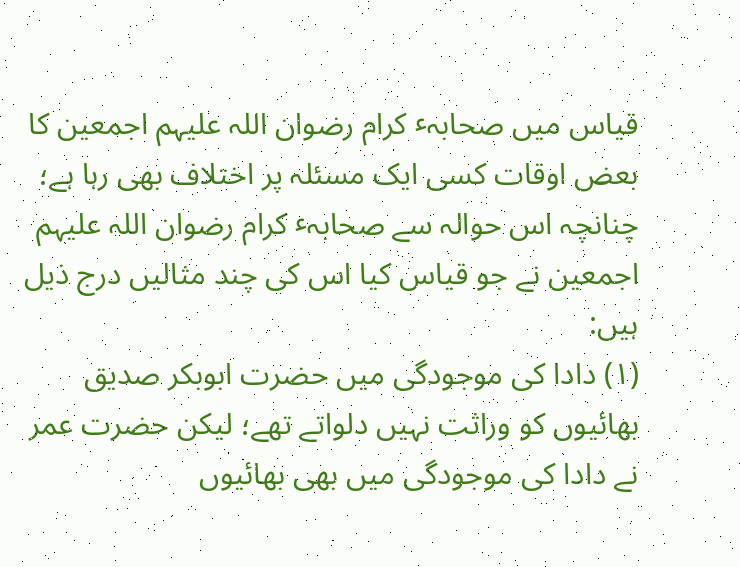قیاس میں صحابہٴ کرام رضوان اللہ علیہم اجمعین کا بعض اوقات کسی ایک مسئلہ پر اختلاف بھی رہا ہے؛ چنانچہ اس حوالہ سے صحابہٴ کرام رضوان اللہ علیہم اجمعین نے جو قیاس کیا اس کی چند مثالیں درج ذیل ہیں:
(۱) دادا کی موجودگی میں حضرت ابوبکر صدیق بھائیوں کو وراثت نہیں دلواتے تھے؛ لیکن حضرت عمر نے دادا کی موجودگی میں بھی بھائیوں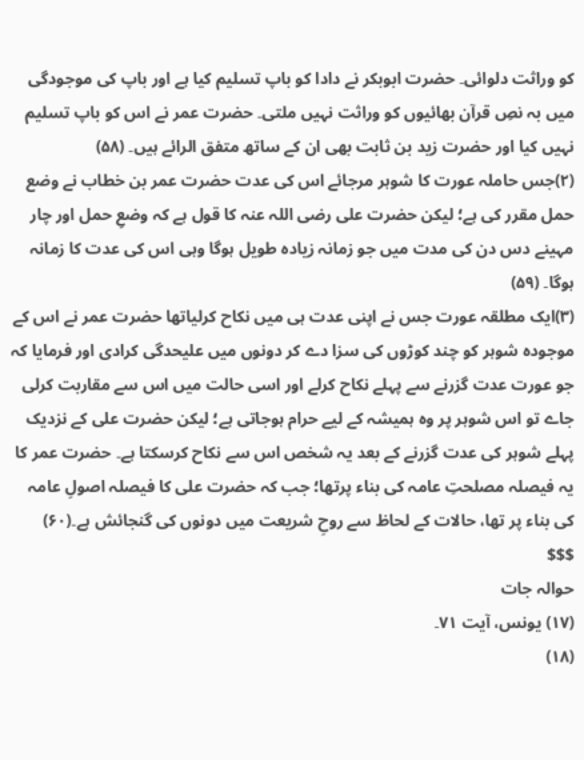کو وراثت دلوائی۔ حضرت ابوبکر نے دادا کو باپ تسلیم کیا ہے اور باپ کی موجودگی میں بہ نصِ قرآن بھائیوں کو وراثت نہیں ملتی۔ حضرت عمر نے اس کو باپ تسلیم نہیں کیا اور حضرت زید بن ثابت بھی ان کے ساتھ متفق الرائے ہیں۔ (۵۸)
(۲)جس حاملہ عورت کا شوہر مرجائے اس کی عدت حضرت عمر بن خطاب نے وضع حمل مقرر کی ہے؛ لیکن حضرت علی رضی اللہ عنہ کا قول ہے کہ وضعِ حمل اور چار مہینے دس دن کی مدت میں جو زمانہ زیادہ طویل ہوگا وہی اس کی عدت کا زمانہ ہوگا۔ (۵۹)
(۳)ایک مطلقہ عورت جس نے اپنی عدت ہی میں نکاح کرلیاتھا حضرت عمر نے اس کے موجودہ شوہر کو چند کوڑوں کی سزا دے کر دونوں میں علیحدگی کرادی اور فرمایا کہ جو عورت عدت گزرنے سے پہلے نکاح کرلے اور اسی حالت میں اس سے مقاربت کرلی جاے تو اس شوہر پر وہ ہمیشہ کے لیے حرام ہوجاتی ہے؛ لیکن حضرت علی کے نزدیک پہلے شوہر کی عدت گزرنے کے بعد یہ شخص اس سے نکاح کرسکتا ہے۔ حضرت عمر کا یہ فیصلہ مصلحتِ عامہ کی بناء پرتھا؛ جب کہ حضرت علی کا فیصلہ اصولِ عامہ کی بناء پر تھا، حالات کے لحاظ سے روحِ شریعت میں دونوں کی گنجائش ہے۔(۶۰)
$$$
حوالہ جات
(۱۷) یونس، آیت ۷۱۔
(۱۸)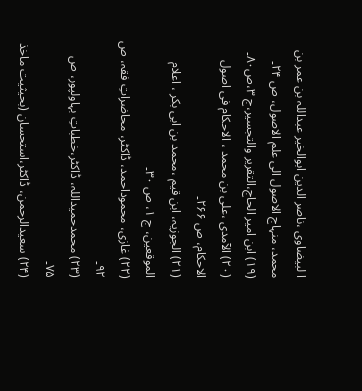ا لبیضاوی ،ناصر الدین ابوالخیر عبداللہ بن عمر بن محمد، منہاج الاصول الی علم الاصول، ص ۲۴۔
(۱۹) ابن امیر الحاج،التقریر والتجسیر،ج ۳،ص۸۰۔
(۲۰) الآمدی ،علی بن محمد ، الاحکام فی اصول الاحکام، ص ۲۶۶۔
(۲۱) الجوزیہ، ابن قیم ،محمد بن ابی بکر ، اعلام الموقعین، ج ۱، ص ۳۰۔
(۲۲) غازی، محموداحمد، ڈاکٹر، محاضراتِ فقہ، ص ۹۲۔
(۲۳) محمدحمیداللہ، ڈاکٹر،خطباتِ بہاولپور، ص ۷۵۔
(۲۴) سعیدالرحمن، ڈاکٹر،استحسان (بحیثیت ماخذ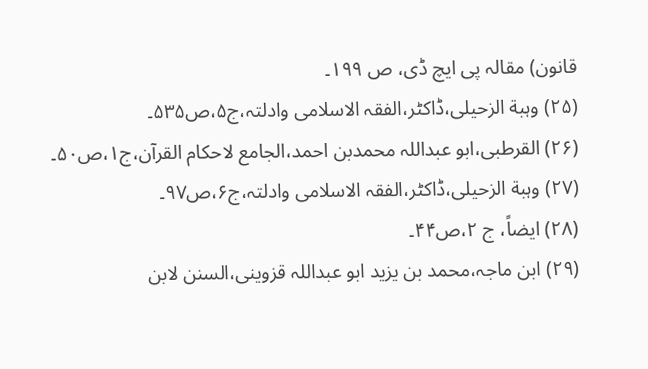قانون) مقالہ پی ایچ ڈی، ص ۱۹۹۔
(۲۵) وہبة الزحیلی،ڈاکٹر،الفقہ الاسلامی وادلتہ،ج۵،ص۵۳۵۔
(۲۶) القرطبی،ابو عبداللہ محمدبن احمد،الجامع لاحکام القرآن،ج۱،ص۵۰۔
(۲۷) وہبة الزحیلی،ڈاکٹر،الفقہ الاسلامی وادلتہ،ج۶،ص۹۷۔
(۲۸) ایضاً، ج ۲،ص۴۴۔
(۲۹) ابن ماجہ،محمد بن یزید ابو عبداللہ قزوینی،السنن لابن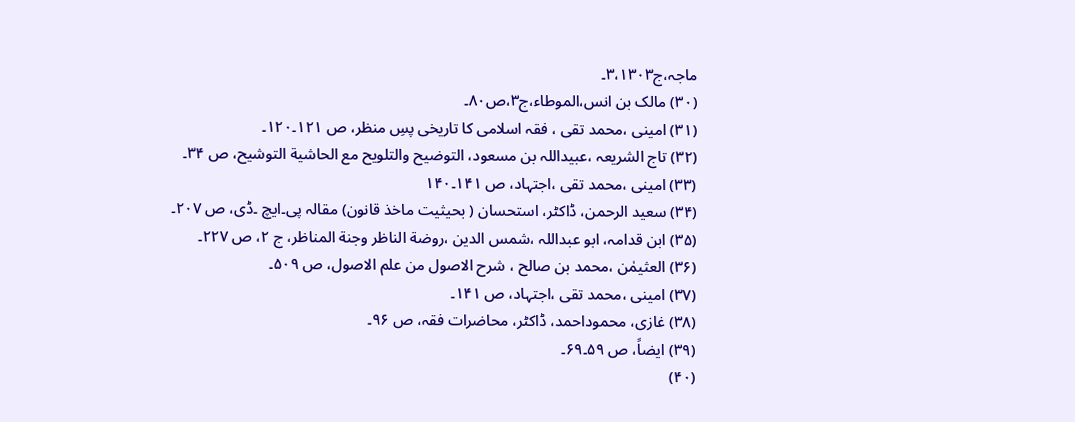ماجہ،ج۳،۱۳۰۳۔
(۳۰) مالک بن انس،الموطاء،ج۳،ص۸۰۔
(۳۱) امینی ،محمد تقی ، فقہ اسلامی کا تاریخی پسِ منظر، ص ۱۲۱۔۱۲۰۔
(۳۲) تاج الشریعہ ،عبیداللہ بن مسعود، التوضیح والتلویح مع الحاشیة التوشیح، ص ۳۴۔
(۳۳) امینی ،محمد تقی ،اجتہاد، ص ۱۴۱۔۱۴۰
(۳۴) سعید الرحمن، ڈاکٹر، استحسان ( بحیثیت ماخذ قانون) مقالہ پی۔ایچ ۔ڈی، ص ۲۰۷۔
(۳۵) ابن قدامہ، ابو عبداللہ ،شمس الدین ،روضة الناظر وجنة المناظر، ج ۲، ص ۲۲۷۔
(۳۶) العثیمٰن ،محمد بن صالح ، شرح الاصول من علم الاصول، ص ۵۰۹۔
(۳۷) امینی ،محمد تقی ،اجتہاد، ص ۱۴۱۔
(۳۸) غازی، محموداحمد، ڈاکٹر، محاضرات فقہ، ص ۹۶۔
(۳۹) ایضاً، ص ۵۹۔۶۹۔
(۴۰)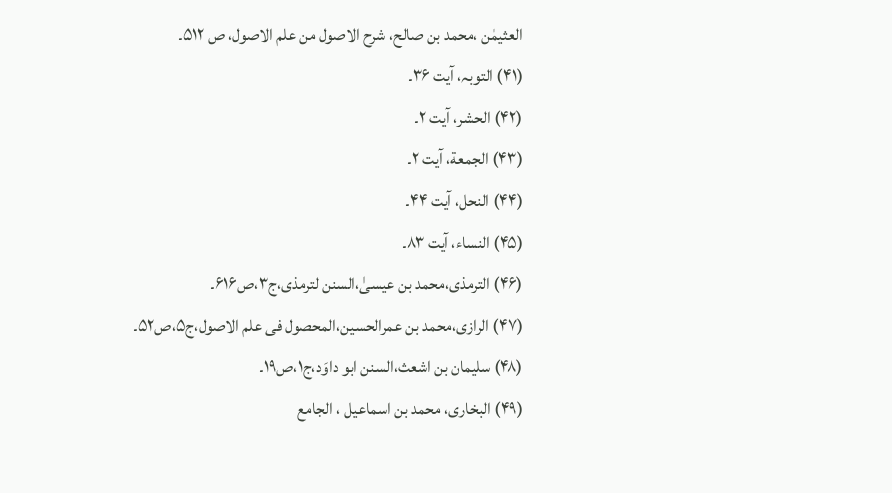العثیمٰن ،محمد بن صالح، شرح الاصول من علم الاصول، ص ۵۱۲۔
(۴۱) التوبہ، آیت ۳۶۔
(۴۲) الحشر، آیت ۲۔
(۴۳) الجمعة، آیت ۲۔
(۴۴) النحل، آیت ۴۴۔
(۴۵) النساء، آیت ۸۳۔
(۴۶) الترمذی،محمد بن عیسیٰ،السنن لترمذی،ج۳،ص۶۱۶۔
(۴۷) الرازی،محمد بن عمرالحسین،المحصول فی علم الاصول،ج۵،ص۵۲۔
(۴۸) سلیمان بن اشعث،السنن ابو داوَد،ج۱،ص۱۹۔
(۴۹) البخاری، محمد بن اسماعیل ، الجامع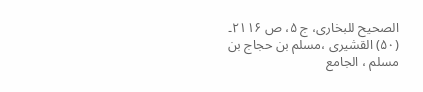الصحیح للبخاری، ج ۵، ص ۲۱۱۶۔
(۵۰) القشیری ،مسلم بن حجاج بن مسلم ، الجامع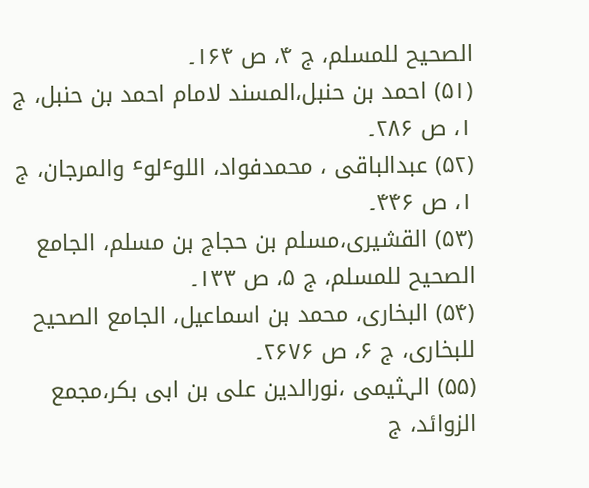الصحیح للمسلم، ج ۴، ص ۱۶۴۔
(۵۱) احمد بن حنبل،المسند لامام احمد بن حنبل، ج ۱، ص ۲۸۶۔
(۵۲) عبدالباقی ، محمدفواد، اللوٴلوٴ والمرجان، ج ۱، ص ۴۴۶۔
(۵۳) القشیری،مسلم بن حجاج بن مسلم، الجامع الصحیح للمسلم، ج ۵، ص ۱۳۳۔
(۵۴) البخاری، محمد بن اسماعیل، الجامع الصحیح للبخاری، ج ۶، ص ۲۶۷۶۔
(۵۵) الہثیمی ،نورالدین علی بن ابی بکر،مجمع الزوائد، ج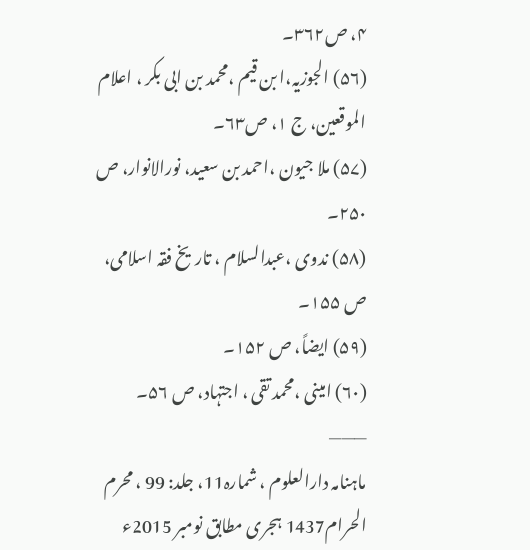۴، ص۳۶۲۔
(۵۶) الجوزیہ،ا بن قیم ،محمد بن ابی بکر ، اعلام الموقعین، ج ۱، ص۶۳۔
(۵۷) ملا جیون ،احمد بن سعید، نورالانوار، ص ۲۵۰۔
(۵۸) ندوی ،عبدالسلام ، تاریخ فقہ اسلامی، ص ۱۵۵۔
(۵۹) ایضاً، ص ۱۵۲۔
(۶۰) امینی ،محمد تقی ، اجتہاد، ص ۵۶۔
———
ماہنامہ دارالعلوم ، شمارہ11، جلد: 99 ، محرم الحرام1437 ہجری مطابق نومبر 2015ء